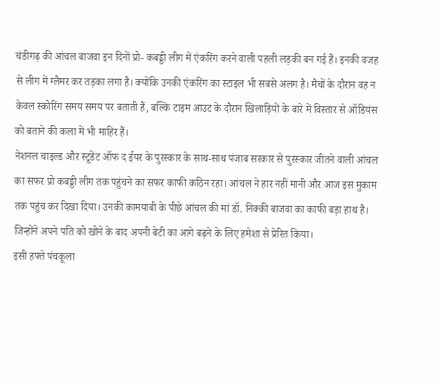चंडीगढ़ की आंचल बाजवा इन दिनों प्रो- कबड्डी लीग में एंकरिंग करने वाली पहली लड़की बन गई हैं। इनकी वजह से लीग में ग्लैमर कर तड़का लगा है। क्योंकि उनकी एंकरिंग का स्टाइल भी सबसे अलग है। मैचों के दौरान वह न केवल स्कोरिंग समय समय पर बताती हैं, बल्कि टाइम आउट के दौरान खिलाड़ियों के बारे में विस्तार से ऑडियंस को बताने की कला में भी माहिर हैं।
नेशनल चाइल्ड और स्टूडेंट ऑफ द ईयर के पुरस्कार के साथ-साथ पंजाब सरकार से पुरस्कार जीतने वाली आंचल का सफर प्रो कबड्डी लीग तक पहुंचने का सफर काफी कठिन रहा। आंचल ने हार नहीं मानी और आज इस मुकाम तक पहुंच कर दिखा दिया। उनकी कामयाबी के पीछे आंचल की मां डॉ. निक्की बाजवा का काफी बड़ा हाथ है। जिन्होंने अपने पति को खोने के बाद अपनी बेटी का आगे बढ़ने के लिए हमेशा से प्रेरित किया।
इसी हफ्ते पंचकूला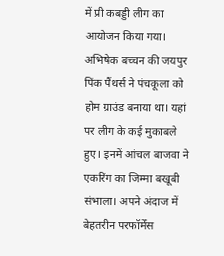में प्री कबड्डी लीग का आयोजन किया गया। अभिषेक बच्चन की जयपुर पिंक पैंथर्स ने पंचकूला को होम ग्राउंड बनाया था। यहां पर लीग के कई मुकाबले हुए। इनमें आंचल बाजवा ने एकरिंग का जिम्मा बखूबी संभाला। अपने अंदाज में बेहतरीन परफॉर्मेंस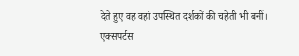देते हुए वह वहां उपस्थित दर्शकों की चहेती भी बनीं। एक्सपर्टस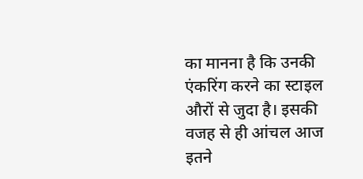का मानना है कि उनकी एंकरिंग करने का स्टाइल औरों से जुदा है। इसकी वजह से ही आंचल आज इतने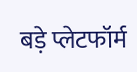बड़े प्लेटफॉर्म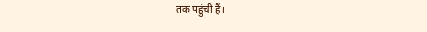तक पहुंची हैं।